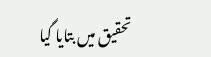تحقیق میں بتایا گیا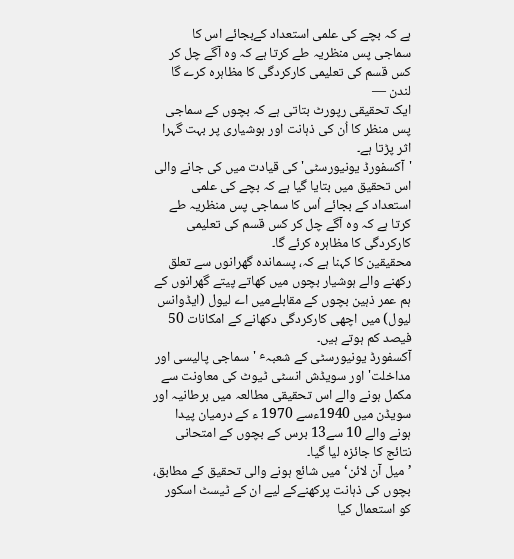ہے کہ بچے کی علمی استعداد کےبجائے اس کا سماجی پس منظریہ طے کرتا ہے کہ وہ آگے چل کر کس قسم کی تعلیمی کارکردگی کا مظاہرہ کرے گا
لندن —
ایک تحقیقی رپورٹ بتاتی ہے کہ بچوں کے سماجی پس منظر کا اُن کی ذہانت اور ہوشیاری پر بہت گہرا اثر پڑتا ہے۔
'آکسفورڈ یونیورسٹی' کی قیادت میں کی جانے والی اس تحقیق میں بتایا گیا ہے کہ بچے کی علمی استعداد کے بجائے اُس کا سماجی پس منظریہ طے کرتا ہے کہ وہ آگے چل کر کس قسم کی تعلیمی کارکردگی کا مظاہرہ کرئے گا۔
محقیقین کا کہنا ہے کہ، پسماندہ گھرانوں سے تعلق رکھنے والے ہوشیار بچوں میں کھاتے پیتے گھرانوں کے ہم عمر ذہین بچوں کے مقابلےمیں اے لیول (ایڈوانس لیول) میں اچھی کارکردگی دکھانے کے امکانات 50 فیصد کم ہوتے ہیں۔
آکسفورڈ یونیورسٹی کے شعبہٴ 'سماجی پالیسی اور مداخلت' اور سویڈش انسٹی ٹیوٹ کی معاونت سے مکمل ہونے والے اس تحقیقی مطالعہ میں برطانیہ اور سویڈن میں 1940ءسے 1970 ء کے درمیان پیدا ہونے والے 10 سے13 برس کے بچوں کے امتحانی نتائج کا جائزہ لیا گیا۔
’میل آن لائن‘ میں شائع ہونے والی تحقیق کے مطابق، بچوں کی ذہانت پرکھنےکے لیے ان کے ٹیسٹ اسکور کو استعمال کیا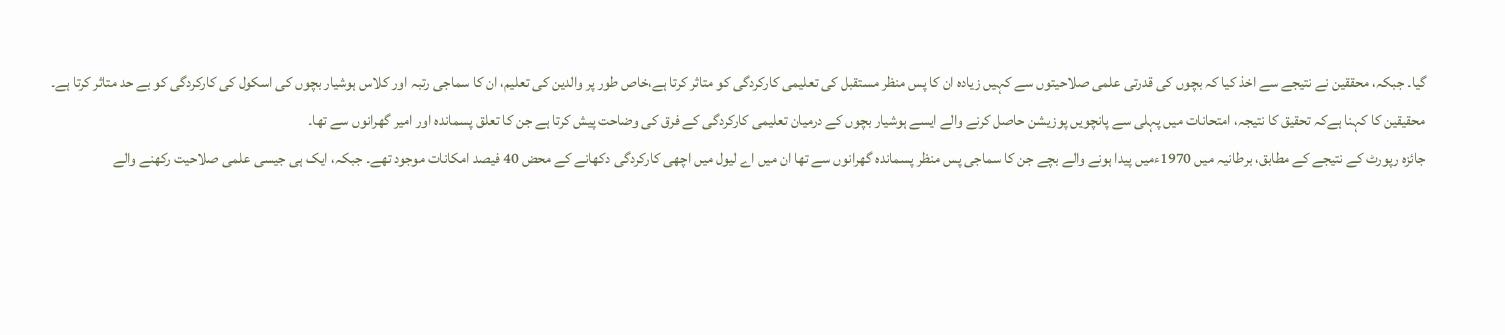گیا۔ جبکہ، محققین نے نتیجے سے اخذ کیا کہ بچوں کی قدرتی علمی صلاحیتوں سے کہیں زیادہ ان کا پس منظر مستقبل کی تعلیمی کارکردگی کو متاثر کرتا ہے،خاص طور پر والدین کی تعلیم، ان کا سماجی رتبہ اور کلاس ہوشیار بچوں کی اسکول کی کارکردگی کو بے حد متاثر کرتا ہے۔
محقیقین کا کہنا ہےکہ تحقیق کا نتیجہ، امتحانات میں پہلی سے پانچویں پوزیشن حاصل کرنے والے ایسے ہوشیار بچوں کے درمیان تعلیمی کارکردگی کے فرق کی وضاحت پیش کرتا ہے جن کا تعلق پسماندہ اور امیر گھرانوں سے تھا۔
جائزہ رپورٹ کے نتیجے کے مطابق، برطانیہ میں 1970ءمیں پیدا ہونے والے بچے جن کا سماجی پس منظر پسماندہ گھرانوں سے تھا ان میں اے لیول میں اچھی کارکردگی دکھانے کے محض 40 فیصد امکانات موجود تھے۔ جبکہ، ایک ہی جیسی علمی صلاحیت رکھنے والے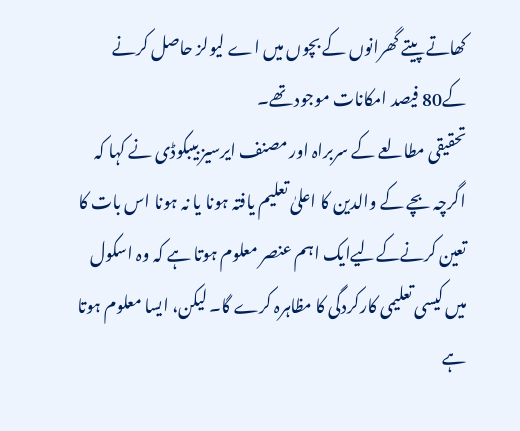کھاتے پیتے گھرانوں کے بچوں میں اے لیولز حاصل کرنے کے80 فیصد امکانات موجود تھے۔
تحقیقی مطالعے کے سربراہ اور مصنف ایرسیز بیبکوڈی نے کہا کہ اگرچہ بچے کے والدین کا اعلیٰ تعلیم یافتہ ہونا یا نہ ہونا اس بات کا تعین کرنےکےلیےایک اہم عنصر معلوم ہوتا ہے کہ وہ اسکول میں کیسی تعلیمی کارکردگی کا مظاہرہ کرے گا۔ لیکن، ایسا معلوم ہوتا ہے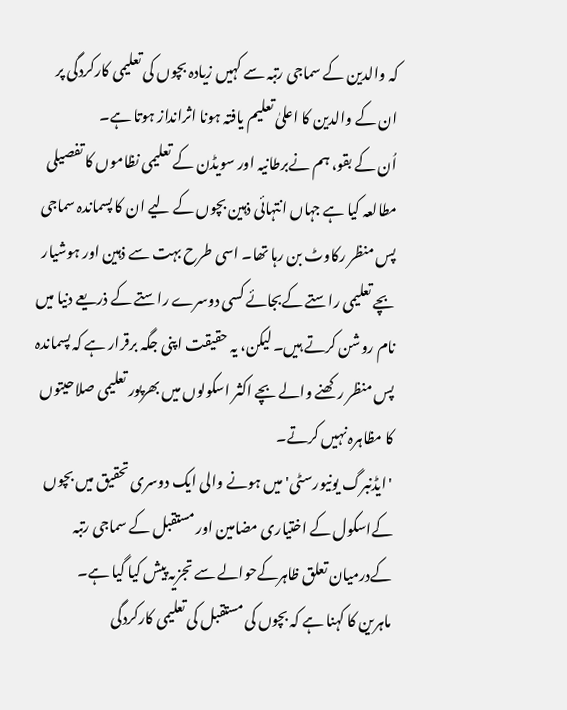کہ والدین کے سماجی رتبہ سے کہیں زیادہ بچوں کی تعلیمی کارکردگی پر ان کے والدین کا اعلیٰ تعلیم یافتہ ہونا اثرانداز ہوتا ہے۔
اُن کے بقو، ہم نےبرطانیہ اور سویڈن کے تعلیمی نظاموں کا تفصیلی مطالعہ کیا ہے جہاں انتہائی ذہین بچوں کے لیے ان کا پسماندہ سماجی پس منظر رکاوٹ بن رہا تھا۔ اسی طرح بہت سے ذہین اور ہوشیار بچے تعلیمی راستے کےبجائے کسی دوسرے راستے کے ذریعے دنیا میں نام روشن کرتے ہیں۔ لیکن، یہ حقیقت اپنی جگہ برقرار ہے کہ پسماندہ پس منظر رکھنے والے بچے اکثر اسکولوں میں بھرپور تعلیمی صلاحیتوں کا مظاہرہ نہیں کرتے۔
'ایڈنبرگ یونیورسٹی' میں ہونے والی ایک دوسری تحقیق میں بچوں کےاسکول کے اختیاری مضامین اور مستقبل کے سماجی رتبہ کےدرمیان تعلق ظاہرکےحوالے سے تجزیہ پیش کیا گیا ہے۔
ماہرین کا کہنا ہے کہ بچوں کی مستقبل کی تعلیمی کارکردگی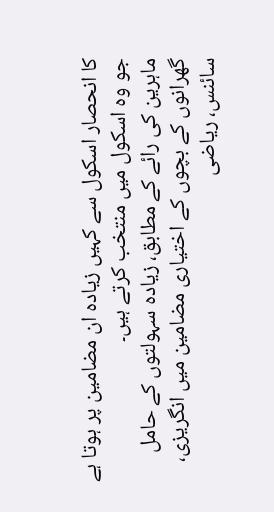کا انحصار اسکول سے کہیں زیادہ ان مضامین پر ہوتا ہے جو وہ اسکول میں منتخب کرتے ہیں۔
ماہرین کی رائے کے مطابق، زیادہ سہولتوں کے حامل گھرانوں کے بچوں کے اختیاری مضامین میں انگریزی، سائنس، ریاضی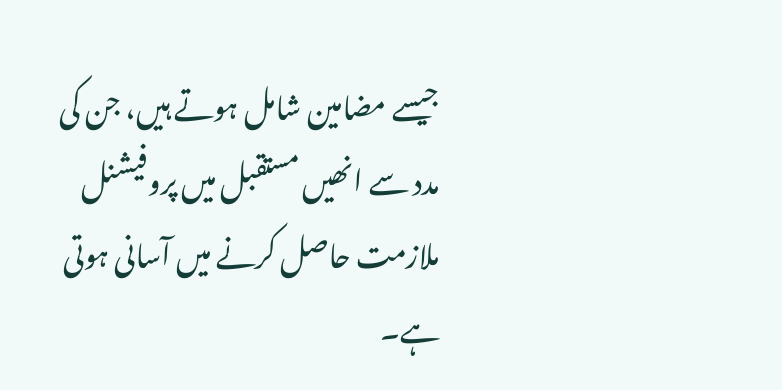جیسے مضامین شامل ہوتے ہیں، جن کی مدد سے انھیں مستقبل میں پروفیشنل ملازمت حاصل کرنے میں آسانی ہوتی ہے۔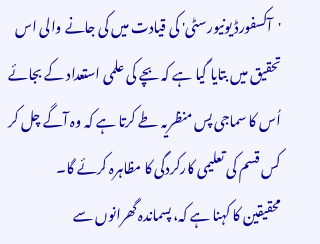'آکسفورڈ یونیورسٹی' کی قیادت میں کی جانے والی اس تحقیق میں بتایا گیا ہے کہ بچے کی علمی استعداد کے بجائے اُس کا سماجی پس منظریہ طے کرتا ہے کہ وہ آگے چل کر کس قسم کی تعلیمی کارکردگی کا مظاہرہ کرئے گا۔
محقیقین کا کہنا ہے کہ، پسماندہ گھرانوں سے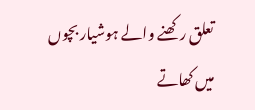تعلق رکھنے والے ہوشیار بچوں میں کھاتے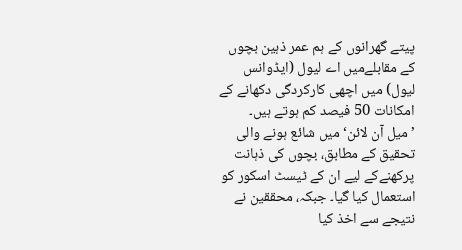پیتے گھرانوں کے ہم عمر ذہین بچوں کے مقابلےمیں اے لیول (ایڈوانس لیول) میں اچھی کارکردگی دکھانے کے امکانات 50 فیصد کم ہوتے ہیں۔
’میل آن لائن‘ میں شائع ہونے والی تحقیق کے مطابق، بچوں کی ذہانت پرکھنےکے لیے ان کے ٹیسٹ اسکور کو استعمال کیا گیا۔ جبکہ، محققین نے نتیجے سے اخذ کیا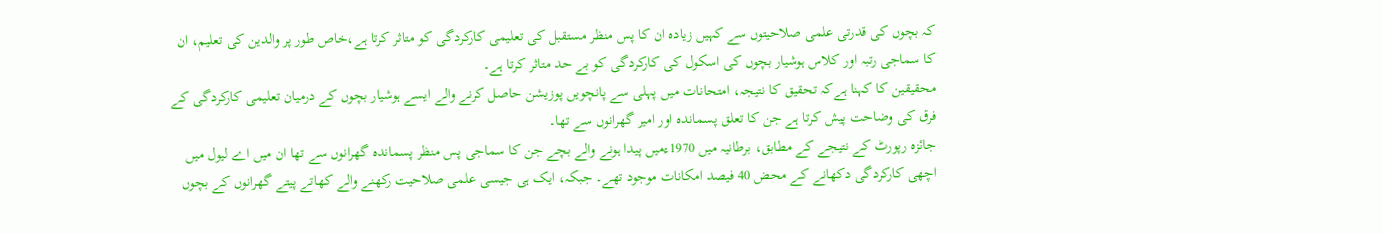کہ بچوں کی قدرتی علمی صلاحیتوں سے کہیں زیادہ ان کا پس منظر مستقبل کی تعلیمی کارکردگی کو متاثر کرتا ہے،خاص طور پر والدین کی تعلیم، ان کا سماجی رتبہ اور کلاس ہوشیار بچوں کی اسکول کی کارکردگی کو بے حد متاثر کرتا ہے۔
محقیقین کا کہنا ہےکہ تحقیق کا نتیجہ، امتحانات میں پہلی سے پانچویں پوزیشن حاصل کرنے والے ایسے ہوشیار بچوں کے درمیان تعلیمی کارکردگی کے فرق کی وضاحت پیش کرتا ہے جن کا تعلق پسماندہ اور امیر گھرانوں سے تھا۔
جائزہ رپورٹ کے نتیجے کے مطابق، برطانیہ میں 1970ءمیں پیدا ہونے والے بچے جن کا سماجی پس منظر پسماندہ گھرانوں سے تھا ان میں اے لیول میں اچھی کارکردگی دکھانے کے محض 40 فیصد امکانات موجود تھے۔ جبکہ، ایک ہی جیسی علمی صلاحیت رکھنے والے کھاتے پیتے گھرانوں کے بچوں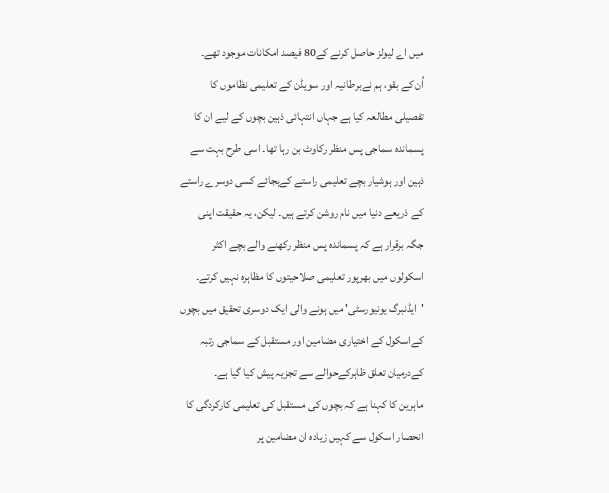میں اے لیولز حاصل کرنے کے80 فیصد امکانات موجود تھے۔
اُن کے بقو، ہم نےبرطانیہ اور سویڈن کے تعلیمی نظاموں کا تفصیلی مطالعہ کیا ہے جہاں انتہائی ذہین بچوں کے لیے ان کا پسماندہ سماجی پس منظر رکاوٹ بن رہا تھا۔ اسی طرح بہت سے ذہین اور ہوشیار بچے تعلیمی راستے کےبجائے کسی دوسرے راستے کے ذریعے دنیا میں نام روشن کرتے ہیں۔ لیکن، یہ حقیقت اپنی جگہ برقرار ہے کہ پسماندہ پس منظر رکھنے والے بچے اکثر اسکولوں میں بھرپور تعلیمی صلاحیتوں کا مظاہرہ نہیں کرتے۔
'ایڈنبرگ یونیورسٹی' میں ہونے والی ایک دوسری تحقیق میں بچوں کےاسکول کے اختیاری مضامین اور مستقبل کے سماجی رتبہ کےدرمیان تعلق ظاہرکےحوالے سے تجزیہ پیش کیا گیا ہے۔
ماہرین کا کہنا ہے کہ بچوں کی مستقبل کی تعلیمی کارکردگی کا انحصار اسکول سے کہیں زیادہ ان مضامین پر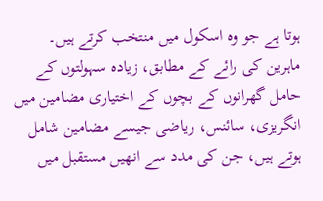ہوتا ہے جو وہ اسکول میں منتخب کرتے ہیں۔
ماہرین کی رائے کے مطابق، زیادہ سہولتوں کے حامل گھرانوں کے بچوں کے اختیاری مضامین میں انگریزی، سائنس، ریاضی جیسے مضامین شامل ہوتے ہیں، جن کی مدد سے انھیں مستقبل میں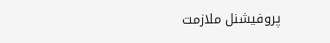پروفیشنل ملازمت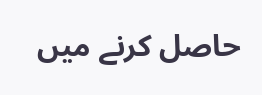حاصل کرنے میں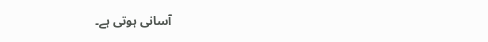آسانی ہوتی ہے۔